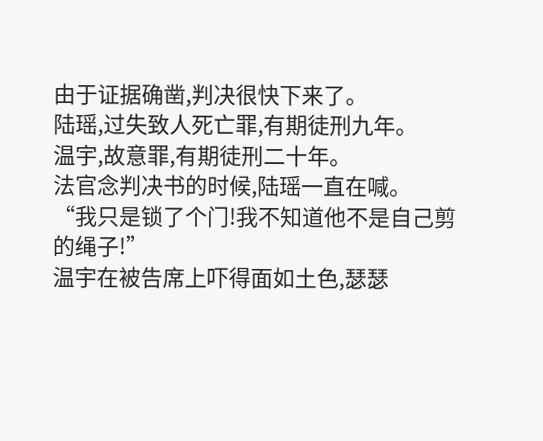由于证据确凿,判决很快下来了。
陆瑶,过失致人死亡罪,有期徒刑九年。
温宇,故意罪,有期徒刑二十年。
法官念判决书的时候,陆瑶一直在喊。
“我只是锁了个门!我不知道他不是自己剪的绳子!”
温宇在被告席上吓得面如土色,瑟瑟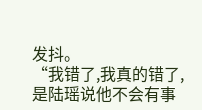发抖。
“我错了,我真的错了,是陆瑶说他不会有事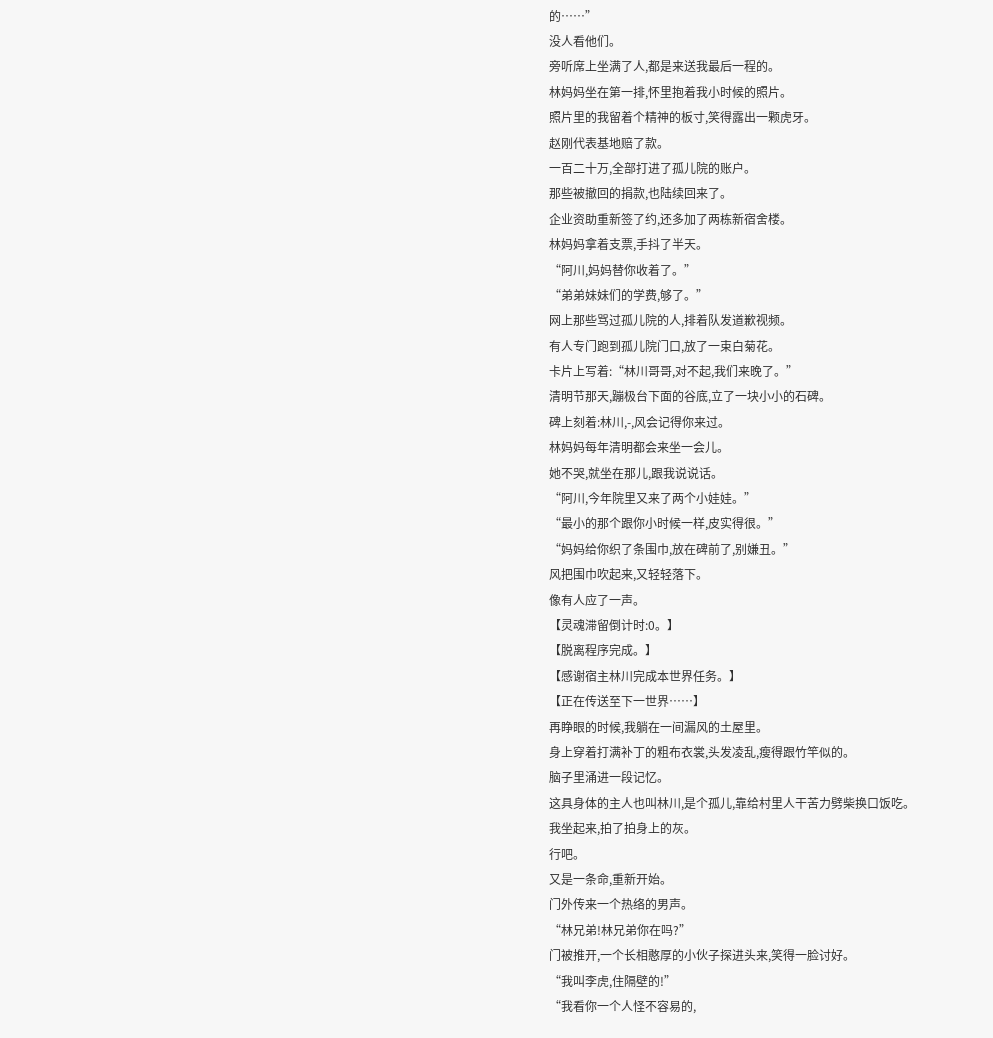的……”
没人看他们。
旁听席上坐满了人,都是来送我最后一程的。
林妈妈坐在第一排,怀里抱着我小时候的照片。
照片里的我留着个精神的板寸,笑得露出一颗虎牙。
赵刚代表基地赔了款。
一百二十万,全部打进了孤儿院的账户。
那些被撤回的捐款,也陆续回来了。
企业资助重新签了约,还多加了两栋新宿舍楼。
林妈妈拿着支票,手抖了半天。
“阿川,妈妈替你收着了。”
“弟弟妹妹们的学费,够了。”
网上那些骂过孤儿院的人,排着队发道歉视频。
有人专门跑到孤儿院门口,放了一束白菊花。
卡片上写着:“林川哥哥,对不起,我们来晚了。”
清明节那天,蹦极台下面的谷底,立了一块小小的石碑。
碑上刻着:林川,-,风会记得你来过。
林妈妈每年清明都会来坐一会儿。
她不哭,就坐在那儿,跟我说说话。
“阿川,今年院里又来了两个小娃娃。”
“最小的那个跟你小时候一样,皮实得很。”
“妈妈给你织了条围巾,放在碑前了,别嫌丑。”
风把围巾吹起来,又轻轻落下。
像有人应了一声。
【灵魂滞留倒计时:0。】
【脱离程序完成。】
【感谢宿主林川完成本世界任务。】
【正在传送至下一世界……】
再睁眼的时候,我躺在一间漏风的土屋里。
身上穿着打满补丁的粗布衣裳,头发凌乱,瘦得跟竹竿似的。
脑子里涌进一段记忆。
这具身体的主人也叫林川,是个孤儿,靠给村里人干苦力劈柴换口饭吃。
我坐起来,拍了拍身上的灰。
行吧。
又是一条命,重新开始。
门外传来一个热络的男声。
“林兄弟!林兄弟你在吗?”
门被推开,一个长相憨厚的小伙子探进头来,笑得一脸讨好。
“我叫李虎,住隔壁的!”
“我看你一个人怪不容易的,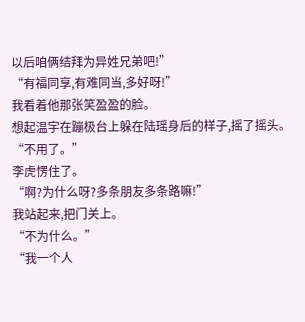以后咱俩结拜为异姓兄弟吧!”
“有福同享,有难同当,多好呀!”
我看着他那张笑盈盈的脸。
想起温宇在蹦极台上躲在陆瑶身后的样子,摇了摇头。
“不用了。”
李虎愣住了。
“啊?为什么呀?多条朋友多条路嘛!”
我站起来,把门关上。
“不为什么。”
“我一个人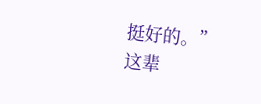挺好的。”
这辈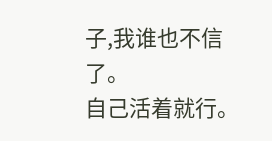子,我谁也不信了。
自己活着就行。